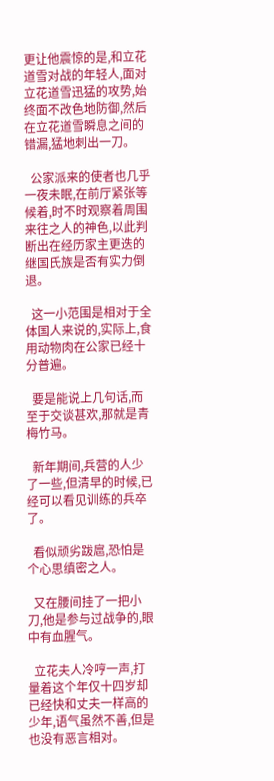更让他震惊的是,和立花道雪对战的年轻人,面对立花道雪迅猛的攻势,始终面不改色地防御,然后在立花道雪瞬息之间的错漏,猛地刺出一刀。

  公家派来的使者也几乎一夜未眠,在前厅紧张等候着,时不时观察着周围来往之人的神色,以此判断出在经历家主更迭的继国氏族是否有实力倒退。

  这一小范围是相对于全体国人来说的,实际上,食用动物肉在公家已经十分普遍。

  要是能说上几句话,而至于交谈甚欢,那就是青梅竹马。

  新年期间,兵营的人少了一些,但清早的时候,已经可以看见训练的兵卒了。

  看似顽劣跋扈,恐怕是个心思缜密之人。

  又在腰间挂了一把小刀,他是参与过战争的,眼中有血腥气。

  立花夫人冷哼一声,打量着这个年仅十四岁却已经快和丈夫一样高的少年,语气虽然不善,但是也没有恶言相对。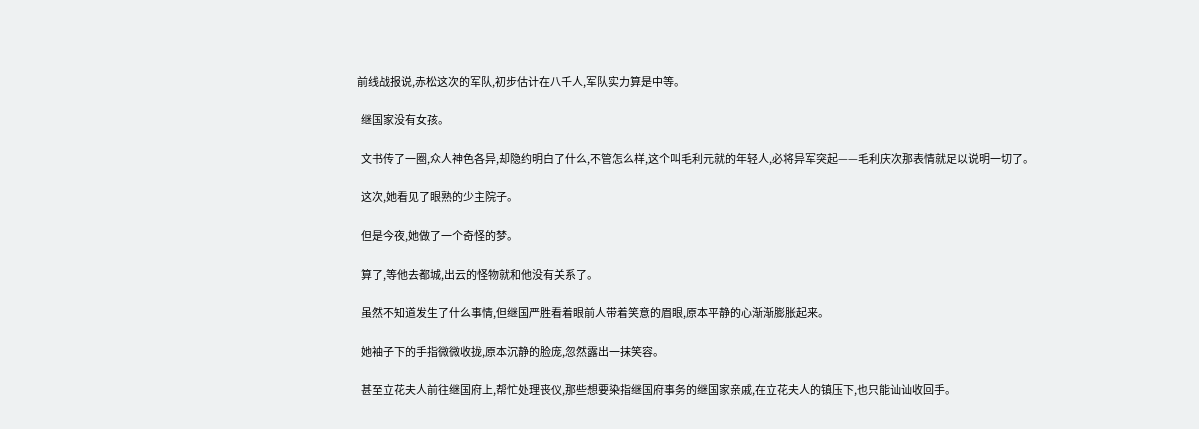前线战报说,赤松这次的军队,初步估计在八千人,军队实力算是中等。

  继国家没有女孩。

  文书传了一圈,众人神色各异,却隐约明白了什么,不管怎么样,这个叫毛利元就的年轻人,必将异军突起——毛利庆次那表情就足以说明一切了。

  这次,她看见了眼熟的少主院子。

  但是今夜,她做了一个奇怪的梦。

  算了,等他去都城,出云的怪物就和他没有关系了。

  虽然不知道发生了什么事情,但继国严胜看着眼前人带着笑意的眉眼,原本平静的心渐渐膨胀起来。

  她袖子下的手指微微收拢,原本沉静的脸庞,忽然露出一抹笑容。

  甚至立花夫人前往继国府上,帮忙处理丧仪,那些想要染指继国府事务的继国家亲戚,在立花夫人的镇压下,也只能讪讪收回手。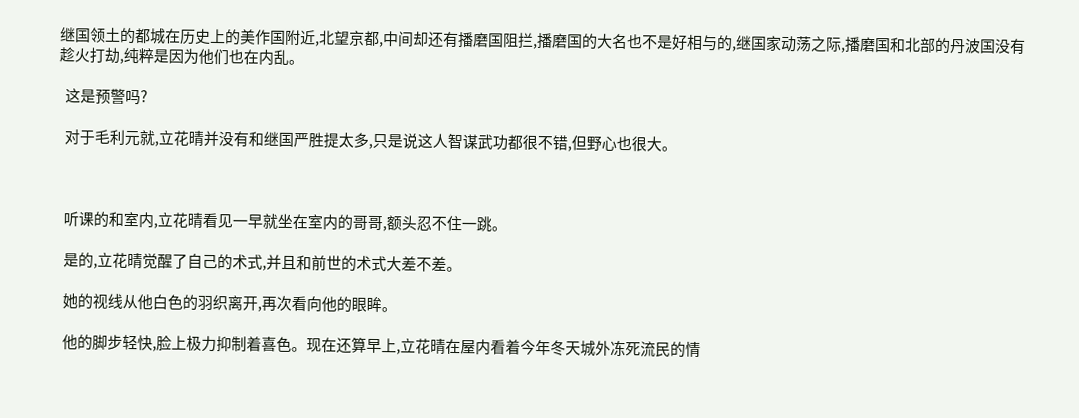继国领土的都城在历史上的美作国附近,北望京都,中间却还有播磨国阻拦,播磨国的大名也不是好相与的,继国家动荡之际,播磨国和北部的丹波国没有趁火打劫,纯粹是因为他们也在内乱。

  这是预警吗?

  对于毛利元就,立花晴并没有和继国严胜提太多,只是说这人智谋武功都很不错,但野心也很大。



  听课的和室内,立花晴看见一早就坐在室内的哥哥,额头忍不住一跳。

  是的,立花晴觉醒了自己的术式,并且和前世的术式大差不差。

  她的视线从他白色的羽织离开,再次看向他的眼眸。

  他的脚步轻快,脸上极力抑制着喜色。现在还算早上,立花晴在屋内看着今年冬天城外冻死流民的情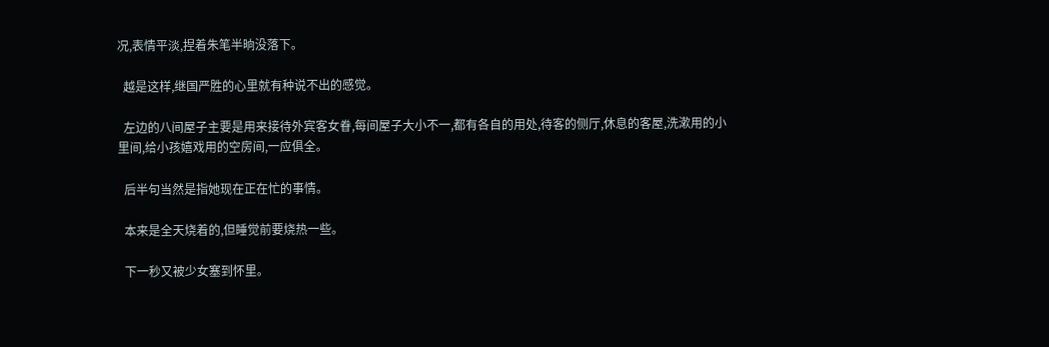况,表情平淡,捏着朱笔半晌没落下。

  越是这样,继国严胜的心里就有种说不出的感觉。

  左边的八间屋子主要是用来接待外宾客女眷,每间屋子大小不一,都有各自的用处,待客的侧厅,休息的客屋,洗漱用的小里间,给小孩嬉戏用的空房间,一应俱全。

  后半句当然是指她现在正在忙的事情。

  本来是全天烧着的,但睡觉前要烧热一些。

  下一秒又被少女塞到怀里。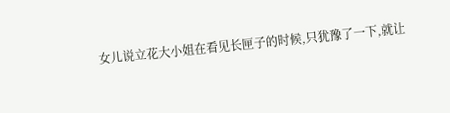女儿说立花大小姐在看见长匣子的时候,只犹豫了一下,就让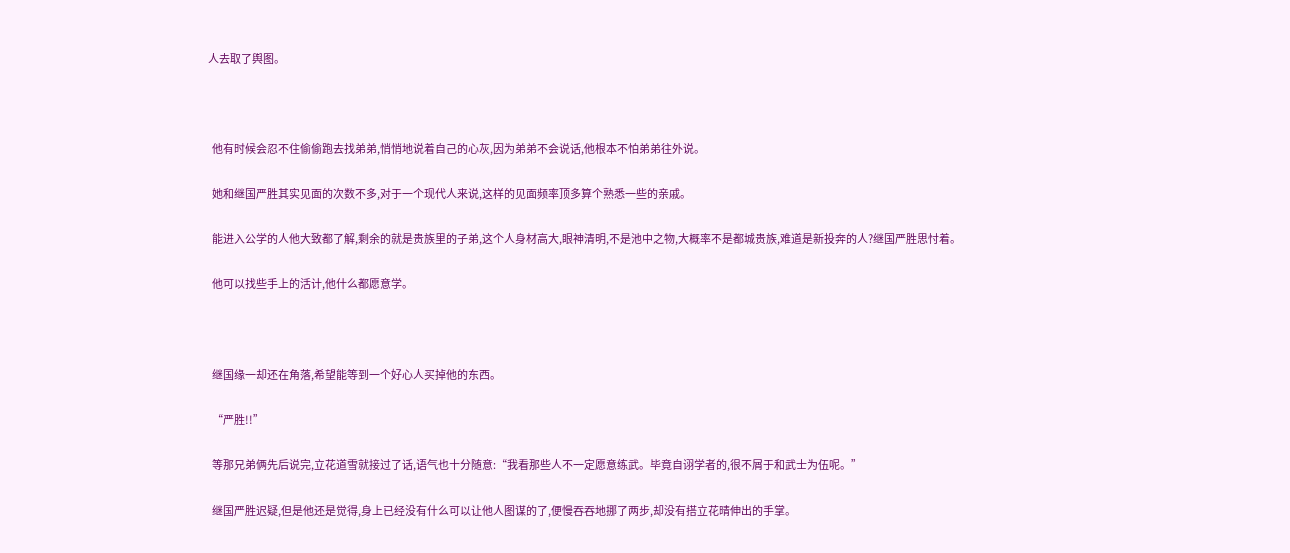人去取了舆图。



  他有时候会忍不住偷偷跑去找弟弟,悄悄地说着自己的心灰,因为弟弟不会说话,他根本不怕弟弟往外说。

  她和继国严胜其实见面的次数不多,对于一个现代人来说,这样的见面频率顶多算个熟悉一些的亲戚。

  能进入公学的人他大致都了解,剩余的就是贵族里的子弟,这个人身材高大,眼神清明,不是池中之物,大概率不是都城贵族,难道是新投奔的人?继国严胜思忖着。

  他可以找些手上的活计,他什么都愿意学。



  继国缘一却还在角落,希望能等到一个好心人买掉他的东西。

  “严胜!!”

  等那兄弟俩先后说完,立花道雪就接过了话,语气也十分随意:“我看那些人不一定愿意练武。毕竟自诩学者的,很不屑于和武士为伍呢。”

  继国严胜迟疑,但是他还是觉得,身上已经没有什么可以让他人图谋的了,便慢吞吞地挪了两步,却没有搭立花晴伸出的手掌。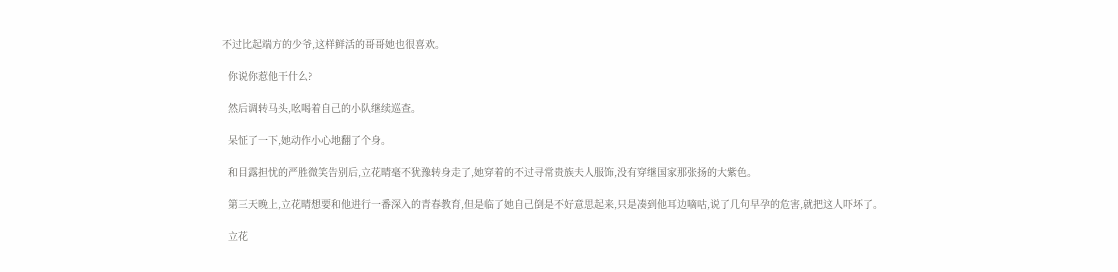不过比起端方的少爷,这样鲜活的哥哥她也很喜欢。

  你说你惹他干什么?

  然后调转马头,吆喝着自己的小队继续巡查。

  呆怔了一下,她动作小心地翻了个身。

  和目露担忧的严胜微笑告别后,立花晴毫不犹豫转身走了,她穿着的不过寻常贵族夫人服饰,没有穿继国家那张扬的大紫色。

  第三天晚上,立花晴想要和他进行一番深入的青春教育,但是临了她自己倒是不好意思起来,只是凑到他耳边嘀咕,说了几句早孕的危害,就把这人吓坏了。

  立花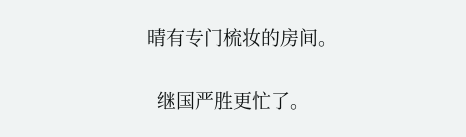晴有专门梳妆的房间。

  继国严胜更忙了。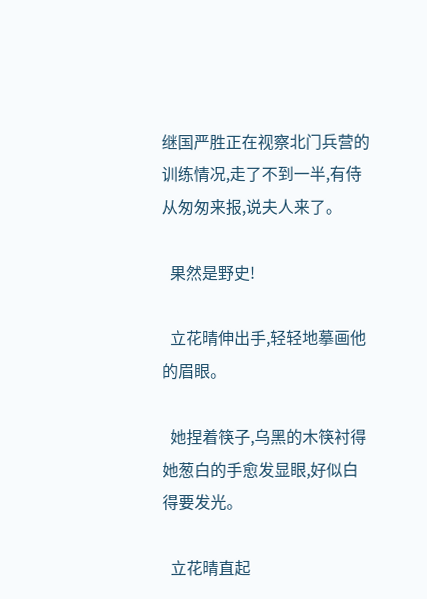继国严胜正在视察北门兵营的训练情况,走了不到一半,有侍从匆匆来报,说夫人来了。

  果然是野史!

  立花晴伸出手,轻轻地摹画他的眉眼。

  她捏着筷子,乌黑的木筷衬得她葱白的手愈发显眼,好似白得要发光。

  立花晴直起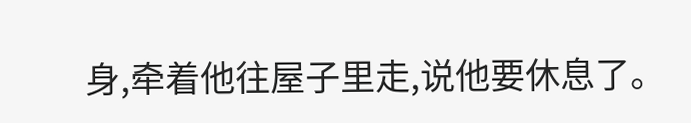身,牵着他往屋子里走,说他要休息了。